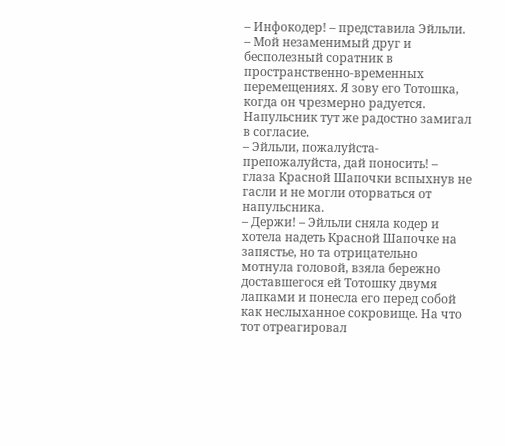– Инфокодер! – представила Эйльли. – Мой незаменимый друг и бесполезный соратник в пространственно-временных перемещениях. Я зову его Тотошка, когда он чрезмерно радуется.
Напульсник тут же радостно замигал в согласие.
– Эйльли, пожалуйста-препожалуйста, дай поносить! – глаза Красной Шапочки вспыхнув не гасли и не могли оторваться от напульсника.
– Держи! – Эйльли сняла кодер и хотела надеть Красной Шапочке на запястье, но та отрицательно мотнула головой, взяла бережно доставшегося ей Тотошку двумя лапками и понесла его перед собой как неслыханное сокровище. На что тот отреагировал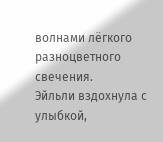волнами лёгкого разноцветного свечения.
Эйльли вздохнула с улыбкой,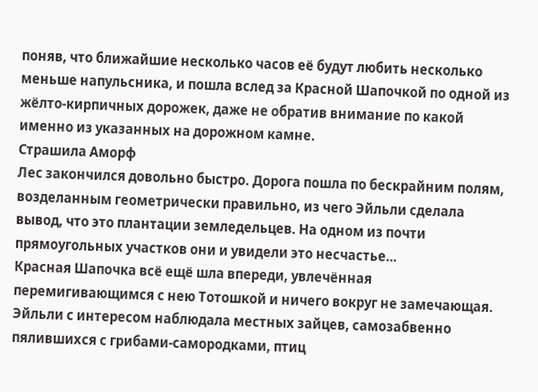поняв, что ближайшие несколько часов её будут любить несколько меньше напульсника, и пошла вслед за Красной Шапочкой по одной из жёлто-кирпичных дорожек, даже не обратив внимание по какой именно из указанных на дорожном камне.
Страшила Аморф
Лес закончился довольно быстро. Дорога пошла по бескрайним полям, возделанным геометрически правильно, из чего Эйльли сделала вывод, что это плантации земледельцев. На одном из почти прямоугольных участков они и увидели это несчастье…
Красная Шапочка всё ещё шла впереди, увлечённая перемигивающимся с нею Тотошкой и ничего вокруг не замечающая. Эйльли с интересом наблюдала местных зайцев, самозабвенно пялившихся с грибами-самородками, птиц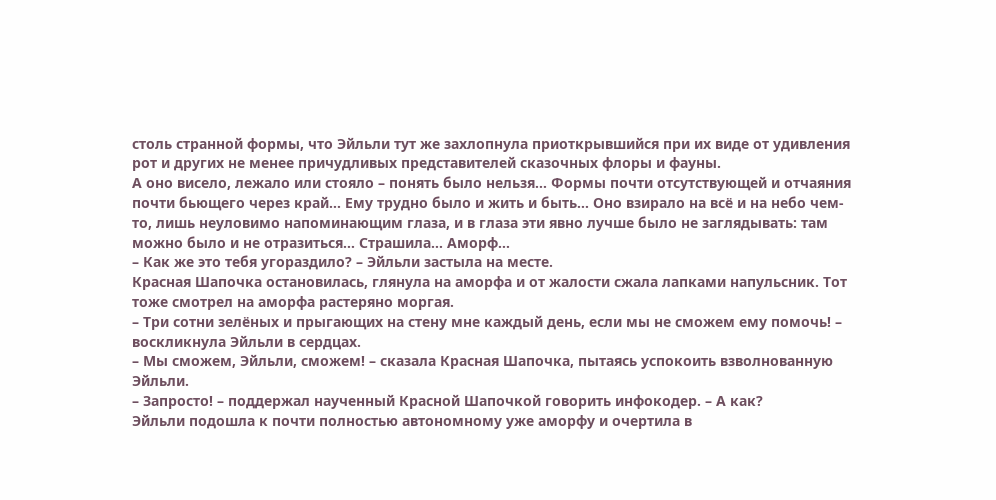столь странной формы, что Эйльли тут же захлопнула приоткрывшийся при их виде от удивления рот и других не менее причудливых представителей сказочных флоры и фауны.
А оно висело, лежало или стояло – понять было нельзя… Формы почти отсутствующей и отчаяния почти бьющего через край… Ему трудно было и жить и быть… Оно взирало на всё и на небо чем-то, лишь неуловимо напоминающим глаза, и в глаза эти явно лучше было не заглядывать: там можно было и не отразиться… Страшила… Аморф…
– Как же это тебя угораздило? – Эйльли застыла на месте.
Красная Шапочка остановилась, глянула на аморфа и от жалости сжала лапками напульсник. Тот тоже смотрел на аморфа растеряно моргая.
– Три сотни зелёных и прыгающих на стену мне каждый день, если мы не сможем ему помочь! – воскликнула Эйльли в сердцах.
– Мы сможем, Эйльли, сможем! – сказала Красная Шапочка, пытаясь успокоить взволнованную Эйльли.
– Запросто! – поддержал наученный Красной Шапочкой говорить инфокодер. – А как?
Эйльли подошла к почти полностью автономному уже аморфу и очертила в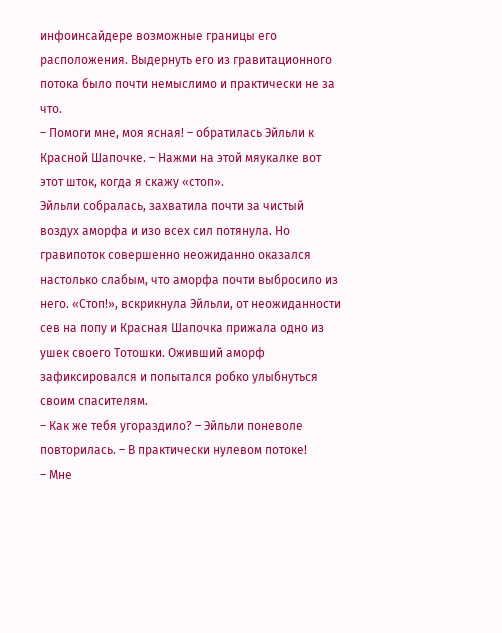инфоинсайдере возможные границы его расположения. Выдернуть его из гравитационного потока было почти немыслимо и практически не за что.
– Помоги мне, моя ясная! – обратилась Эйльли к Красной Шапочке. – Нажми на этой мяукалке вот этот шток, когда я скажу «стоп».
Эйльли собралась, захватила почти за чистый воздух аморфа и изо всех сил потянула. Но гравипоток совершенно неожиданно оказался настолько слабым, что аморфа почти выбросило из него. «Стоп!», вскрикнула Эйльли, от неожиданности сев на попу и Красная Шапочка прижала одно из ушек своего Тотошки. Оживший аморф зафиксировался и попытался робко улыбнуться своим спасителям.
– Как же тебя угораздило? – Эйльли поневоле повторилась. – В практически нулевом потоке!
– Мне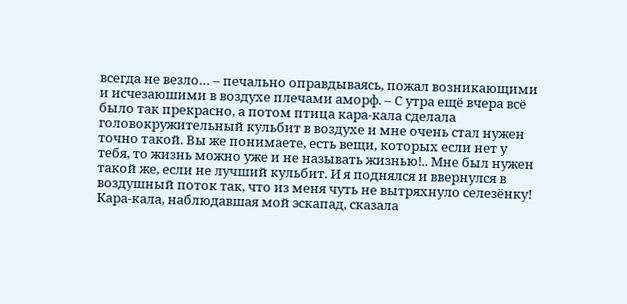всегда не везло… – печально оправдываясь, пожал возникающими и исчезаюшими в воздухе плечами аморф. – С утра ещё вчера всё было так прекрасно, а потом птица кара-кала сделала головокружительный кульбит в воздухе и мне очень стал нужен точно такой. Вы же понимаете, есть вещи, которых если нет у тебя, то жизнь можно уже и не называть жизнью!.. Мне был нужен такой же, если не лучший кульбит. И я поднялся и ввернулся в воздушный поток так, что из меня чуть не вытряхнуло селезёнку! Кара-кала, наблюдавшая мой эскапад, сказала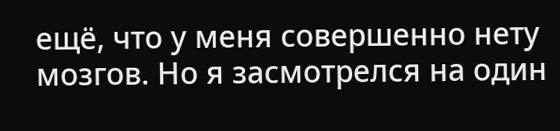ещё, что у меня совершенно нету мозгов. Но я засмотрелся на один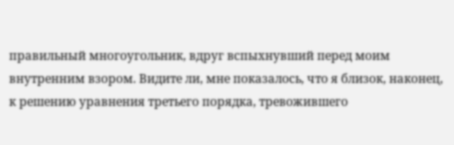правильный многоугольник, вдруг вспыхнувший перед моим внутренним взором. Видите ли, мне показалось, что я близок, наконец, к решению уравнения третьего порядка, тревожившего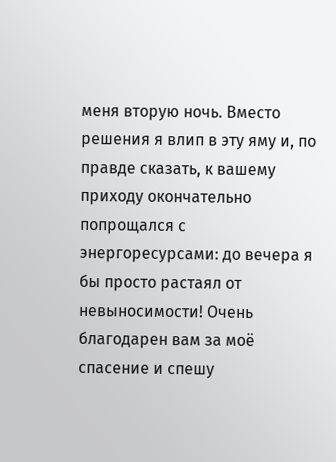меня вторую ночь. Вместо решения я влип в эту яму и, по правде сказать, к вашему приходу окончательно попрощался с энергоресурсами: до вечера я бы просто растаял от невыносимости! Очень благодарен вам за моё спасение и спешу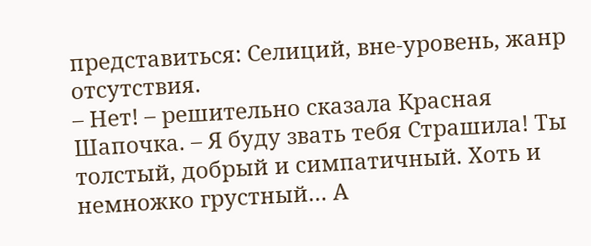представиться: Селиций, вне-уровень, жанр отсутствия.
– Нет! – решительно сказала Красная Шапочка. – Я буду звать тебя Страшила! Ты толстый, добрый и симпатичный. Хоть и немножко грустный… А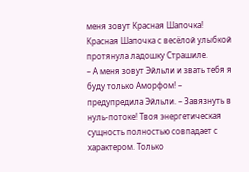меня зовут Красная Шапочка!
Красная Шапочка с весёлой улыбкой протянула ладошку Страшиле.
– А меня зовут Эйльли и звать тебя я буду только Аморфом! – предупредила Эйльли. – Завязнуть в нуль-потоке! Твоя энергетическая сущность полностью совпадает с характером. Только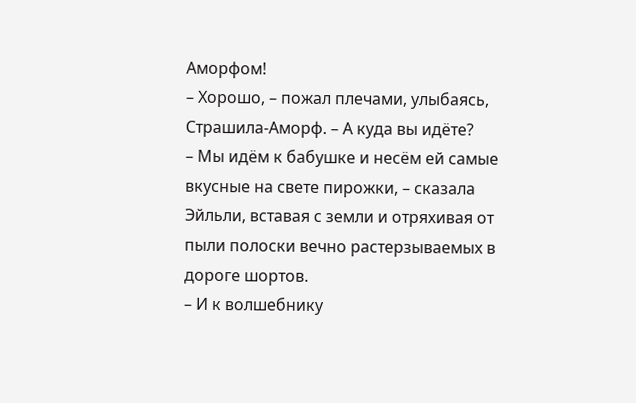Аморфом!
– Хорошо, – пожал плечами, улыбаясь, Страшила-Аморф. – А куда вы идёте?
– Мы идём к бабушке и несём ей самые вкусные на свете пирожки, – сказала Эйльли, вставая с земли и отряхивая от пыли полоски вечно растерзываемых в дороге шортов.
– И к волшебнику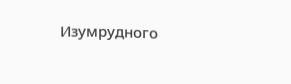Изумрудного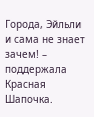Города, Эйльли и сама не знает зачем! – поддержала Красная Шапочка.